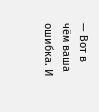— Вот в чём ваша ошибка. И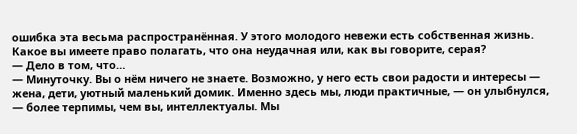ошибка эта весьма распространённая. У этого молодого невежи есть собственная жизнь. Какое вы имеете право полагать, что она неудачная или, как вы говорите, серая?
— Дело в том, что…
— Минуточку. Вы о нём ничего не знаете. Возможно, у него есть свои радости и интересы — жена, дети, уютный маленький домик. Именно здесь мы, люди практичные, — он улыбнулся, — более терпимы, чем вы, интеллектуалы. Мы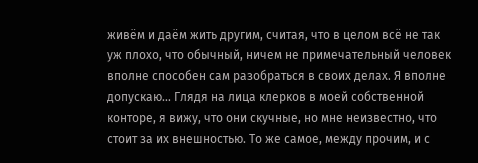живём и даём жить другим, считая, что в целом всё не так уж плохо, что обычный, ничем не примечательный человек вполне способен сам разобраться в своих делах. Я вполне допускаю… Глядя на лица клерков в моей собственной конторе, я вижу, что они скучные, но мне неизвестно, что стоит за их внешностью. То же самое, между прочим, и с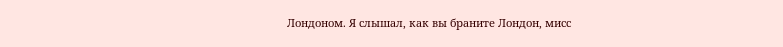Лондоном. Я слышал, как вы браните Лондон, мисс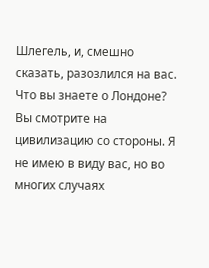Шлегель, и, смешно сказать, разозлился на вас. Что вы знаете о Лондоне? Вы смотрите на цивилизацию со стороны. Я не имею в виду вас, но во многих случаях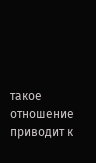такое отношение приводит к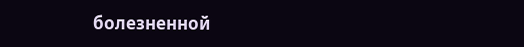болезненной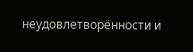неудовлетворённости и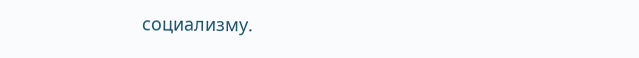социализму.